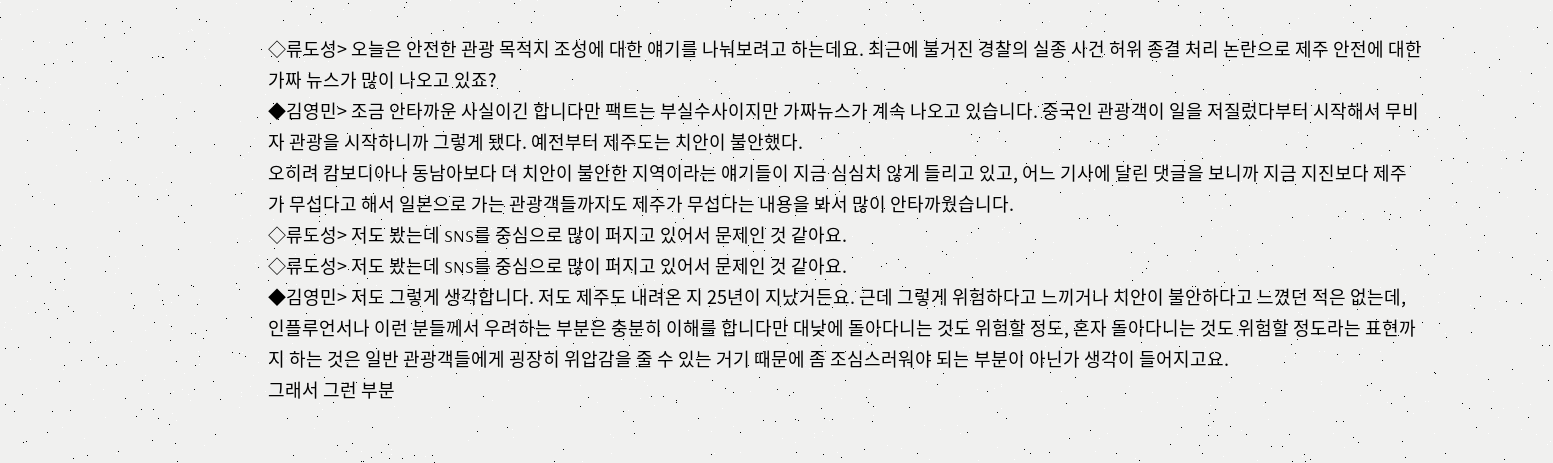◇류도성> 오늘은 안전한 관광 목적지 조성에 대한 얘기를 나눠보려고 하는데요. 최근에 불거진 경찰의 실종 사건 허위 종결 처리 논란으로 제주 안전에 대한 가짜 뉴스가 많이 나오고 있죠?
◆김영민> 조금 안타까운 사실이긴 합니다만 팩트는 부실수사이지만 가짜뉴스가 계속 나오고 있습니다. 중국인 관광객이 일을 저질렀다부터 시작해서 무비자 관광을 시작하니까 그렇게 됐다. 예전부터 제주도는 치안이 불안했다.
오히려 캄보디아나 동남아보다 더 치안이 불안한 지역이라는 얘기들이 지금 심심치 않게 들리고 있고, 어느 기사에 달린 댓글을 보니까 지금 지진보다 제주가 무섭다고 해서 일본으로 가는 관광객들까지도 제주가 무섭다는 내용을 봐서 많이 안타까웠습니다.
◇류도성> 저도 봤는데 SNS를 중심으로 많이 퍼지고 있어서 문제인 것 같아요.
◇류도성> 저도 봤는데 SNS를 중심으로 많이 퍼지고 있어서 문제인 것 같아요.
◆김영민> 저도 그렇게 생각합니다. 저도 제주도 내려온 지 25년이 지났거든요. 근데 그렇게 위험하다고 느끼거나 치안이 불안하다고 느꼈던 적은 없는데, 인플루언서나 이런 분들께서 우려하는 부분은 충분히 이해를 합니다만 대낮에 돌아다니는 것도 위험할 정도, 혼자 돌아다니는 것도 위험할 정도라는 표현까지 하는 것은 일반 관광객들에게 굉장히 위압감을 줄 수 있는 거기 때문에 좀 조심스러워야 되는 부분이 아닌가 생각이 들어지고요.
그래서 그런 부분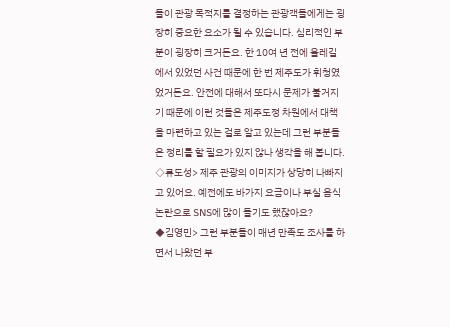들이 관광 목적지를 결정하는 관광객들에게는 굉장히 중요한 요소가 될 수 있습니다. 심리적인 부분이 굉장히 크거든요. 한 10여 년 전에 올레길에서 있었던 사건 때문에 한 번 제주도가 휘청였었거든요. 안전에 대해서 또다시 문제가 불거지기 때문에 이런 것들은 제주도정 차원에서 대책을 마련하고 있는 걸로 알고 있는데 그런 부분들은 정리를 할 필요가 있지 않나 생각을 해 봅니다.
◇류도성> 제주 관광의 이미지가 상당히 나빠지고 있어요. 예전에도 바가지 요금이나 부실 음식 논란으로 SNS에 많이 돌기도 했잖아요?
◆김영민> 그런 부분들이 매년 만족도 조사를 하면서 나왔던 부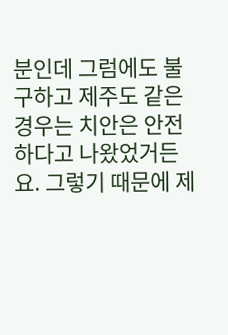분인데 그럼에도 불구하고 제주도 같은 경우는 치안은 안전하다고 나왔었거든요. 그렇기 때문에 제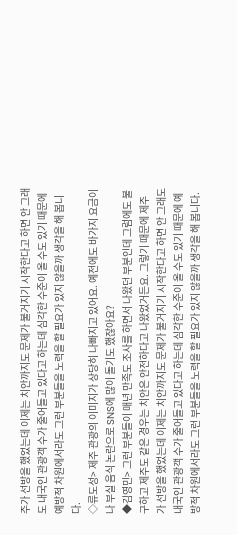주가 선방을 했었는데 이제는 치안까지도 문제가 불거지기 시작한다고 하면 안 그래도 내국인 관광객 수가 줄어들고 있다고 하는데 심각한 수준이 올 수도 있기 때문에 예방적 차원에서라도 그런 부분들을 노력을 할 필요가 있지 않을까 생각을 해 봅니다.
◇류도성> 제주 관광의 이미지가 상당히 나빠지고 있어요. 예전에도 바가지 요금이나 부실 음식 논란으로 SNS에 많이 돌기도 했잖아요?
◆김영민> 그런 부분들이 매년 만족도 조사를 하면서 나왔던 부분인데 그럼에도 불구하고 제주도 같은 경우는 치안은 안전하다고 나왔었거든요. 그렇기 때문에 제주가 선방을 했었는데 이제는 치안까지도 문제가 불거지기 시작한다고 하면 안 그래도 내국인 관광객 수가 줄어들고 있다고 하는데 심각한 수준이 올 수도 있기 때문에 예방적 차원에서라도 그런 부분들을 노력을 할 필요가 있지 않을까 생각을 해 봅니다.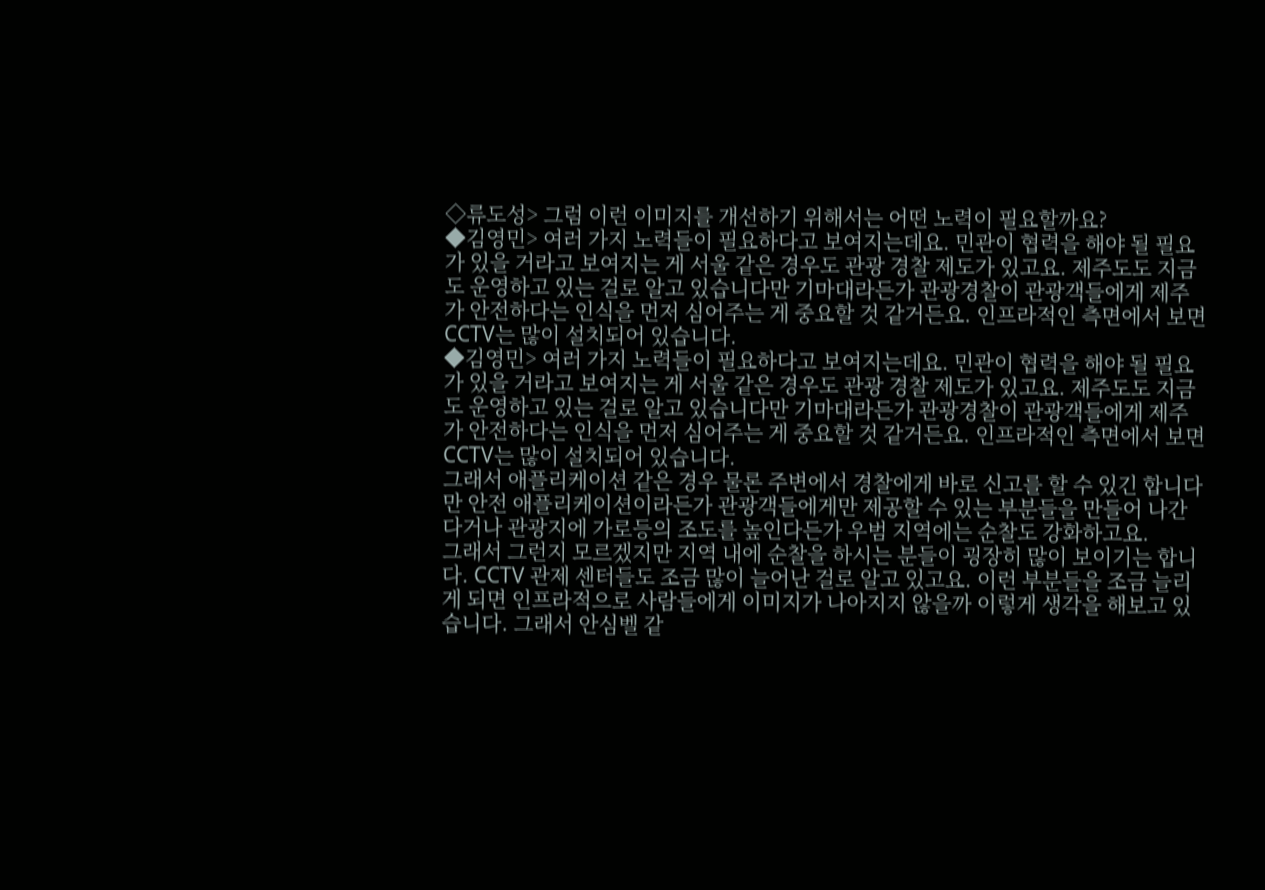◇류도성> 그럼 이런 이미지를 개선하기 위해서는 어떤 노력이 필요할까요?
◆김영민> 여러 가지 노력들이 필요하다고 보여지는데요. 민관이 협력을 해야 될 필요가 있을 거라고 보여지는 게 서울 같은 경우도 관광 경찰 제도가 있고요. 제주도도 지금도 운영하고 있는 걸로 알고 있습니다만 기마대라든가 관광경찰이 관광객들에게 제주가 안전하다는 인식을 먼저 심어주는 게 중요할 것 같거든요. 인프라적인 측면에서 보면 CCTV는 많이 설치되어 있습니다.
◆김영민> 여러 가지 노력들이 필요하다고 보여지는데요. 민관이 협력을 해야 될 필요가 있을 거라고 보여지는 게 서울 같은 경우도 관광 경찰 제도가 있고요. 제주도도 지금도 운영하고 있는 걸로 알고 있습니다만 기마대라든가 관광경찰이 관광객들에게 제주가 안전하다는 인식을 먼저 심어주는 게 중요할 것 같거든요. 인프라적인 측면에서 보면 CCTV는 많이 설치되어 있습니다.
그래서 애플리케이션 같은 경우 물론 주변에서 경찰에게 바로 신고를 할 수 있긴 합니다만 안전 애플리케이션이라든가 관광객들에게만 제공할 수 있는 부분들을 만들어 나간다거나 관광지에 가로등의 조도를 높인다든가 우범 지역에는 순찰도 강화하고요.
그래서 그런지 모르겠지만 지역 내에 순찰을 하시는 분들이 굉장히 많이 보이기는 합니다. CCTV 관제 센터들도 조금 많이 늘어난 걸로 알고 있고요. 이런 부분들을 조금 늘리게 되면 인프라적으로 사람들에게 이미지가 나아지지 않을까 이렇게 생각을 해보고 있습니다. 그래서 안심벨 같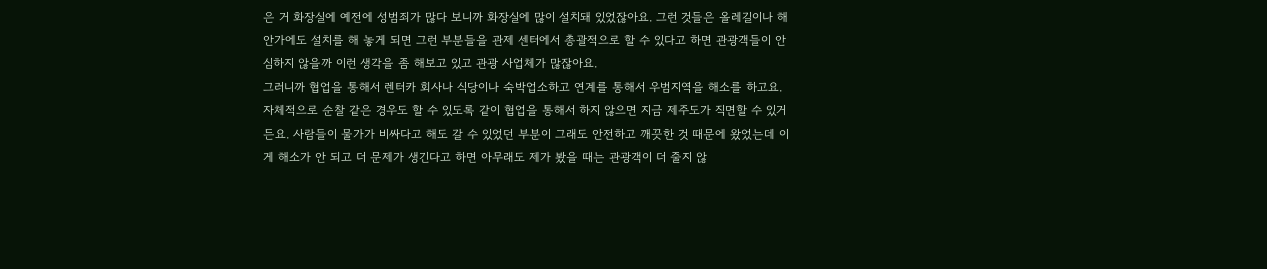은 거 화장실에 예전에 성범죄가 많다 보니까 화장실에 많이 설치돼 있었잖아요. 그런 것들은 올레길이나 해안가에도 설치를 해 놓게 되면 그런 부분들을 관제 센터에서 총괄적으로 할 수 있다고 하면 관광객들이 안심하지 않을까 이런 생각을 좀 해보고 있고 관광 사업체가 많잖아요.
그러니까 협업을 통해서 렌터카 회사나 식당이나 숙박업소하고 연계를 통해서 우범지역을 해소를 하고요. 자체적으로 순찰 같은 경우도 할 수 있도록 같이 협업을 통해서 하지 않으면 지금 제주도가 직면할 수 있거든요. 사람들이 물가가 비싸다고 해도 갈 수 있었던 부분이 그래도 안전하고 깨끗한 것 때문에 왔었는데 이게 해소가 안 되고 더 문제가 생긴다고 하면 아무래도 제가 봤을 때는 관광객이 더 줄지 않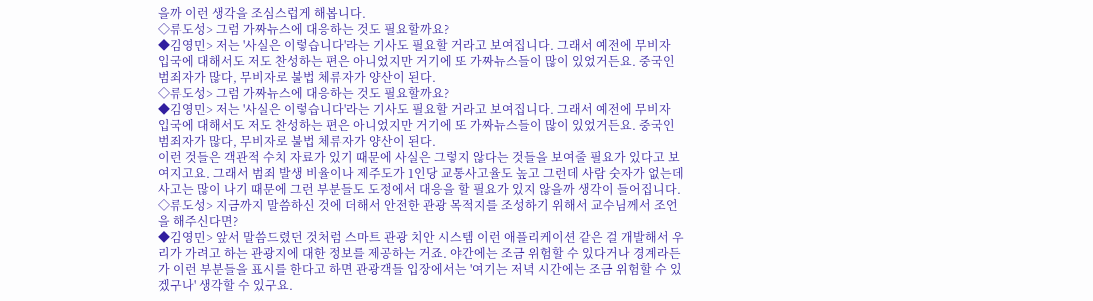을까 이런 생각을 조심스럽게 해봅니다.
◇류도성> 그럼 가짜뉴스에 대응하는 것도 필요할까요?
◆김영민> 저는 '사실은 이렇습니다'라는 기사도 필요할 거라고 보여집니다. 그래서 예전에 무비자 입국에 대해서도 저도 찬성하는 편은 아니었지만 거기에 또 가짜뉴스들이 많이 있었거든요. 중국인 범죄자가 많다, 무비자로 불법 체류자가 양산이 된다.
◇류도성> 그럼 가짜뉴스에 대응하는 것도 필요할까요?
◆김영민> 저는 '사실은 이렇습니다'라는 기사도 필요할 거라고 보여집니다. 그래서 예전에 무비자 입국에 대해서도 저도 찬성하는 편은 아니었지만 거기에 또 가짜뉴스들이 많이 있었거든요. 중국인 범죄자가 많다, 무비자로 불법 체류자가 양산이 된다.
이런 것들은 객관적 수치 자료가 있기 때문에 사실은 그렇지 않다는 것들을 보여줄 필요가 있다고 보여지고요. 그래서 범죄 발생 비율이나 제주도가 1인당 교통사고율도 높고 그런데 사람 숫자가 없는데 사고는 많이 나기 때문에 그런 부분들도 도정에서 대응을 할 필요가 있지 않을까 생각이 들어집니다.
◇류도성> 지금까지 말씀하신 것에 더해서 안전한 관광 목적지를 조성하기 위해서 교수님께서 조언을 해주신다면?
◆김영민> 앞서 말씀드렸던 것처럼 스마트 관광 치안 시스템 이런 애플리케이션 같은 걸 개발해서 우리가 가려고 하는 관광지에 대한 정보를 제공하는 거죠. 야간에는 조금 위험할 수 있다거나 경계라든가 이런 부분들을 표시를 한다고 하면 관광객들 입장에서는 '여기는 저녁 시간에는 조금 위험할 수 있겠구나' 생각할 수 있구요.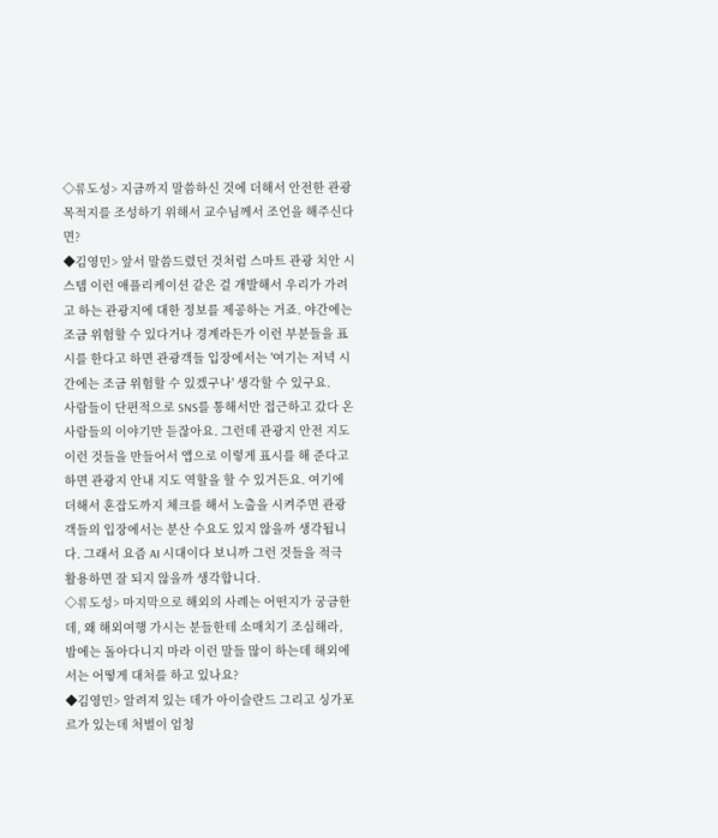◇류도성> 지금까지 말씀하신 것에 더해서 안전한 관광 목적지를 조성하기 위해서 교수님께서 조언을 해주신다면?
◆김영민> 앞서 말씀드렸던 것처럼 스마트 관광 치안 시스템 이런 애플리케이션 같은 걸 개발해서 우리가 가려고 하는 관광지에 대한 정보를 제공하는 거죠. 야간에는 조금 위험할 수 있다거나 경계라든가 이런 부분들을 표시를 한다고 하면 관광객들 입장에서는 '여기는 저녁 시간에는 조금 위험할 수 있겠구나' 생각할 수 있구요.
사람들이 단편적으로 SNS를 통해서만 접근하고 갔다 온 사람들의 이야기만 듣잖아요. 그런데 관광지 안전 지도 이런 것들을 만들어서 앱으로 이렇게 표시를 해 준다고 하면 관광지 안내 지도 역할을 할 수 있거든요. 여기에 더해서 혼잡도까지 체크를 해서 노출을 시켜주면 관광객들의 입장에서는 분산 수요도 있지 않을까 생각됩니다. 그래서 요즘 AI 시대이다 보니까 그런 것들을 적극 활용하면 잘 되지 않을까 생각합니다.
◇류도성> 마지막으로 해외의 사례는 어떤지가 궁금한데, 왜 해외여행 가시는 분들한테 소매치기 조심해라, 밤에는 돌아다니지 마라 이런 말들 많이 하는데 해외에서는 어떻게 대처를 하고 있나요?
◆김영민> 알려져 있는 데가 아이슬란드 그리고 싱가포르가 있는데 처벌이 엄청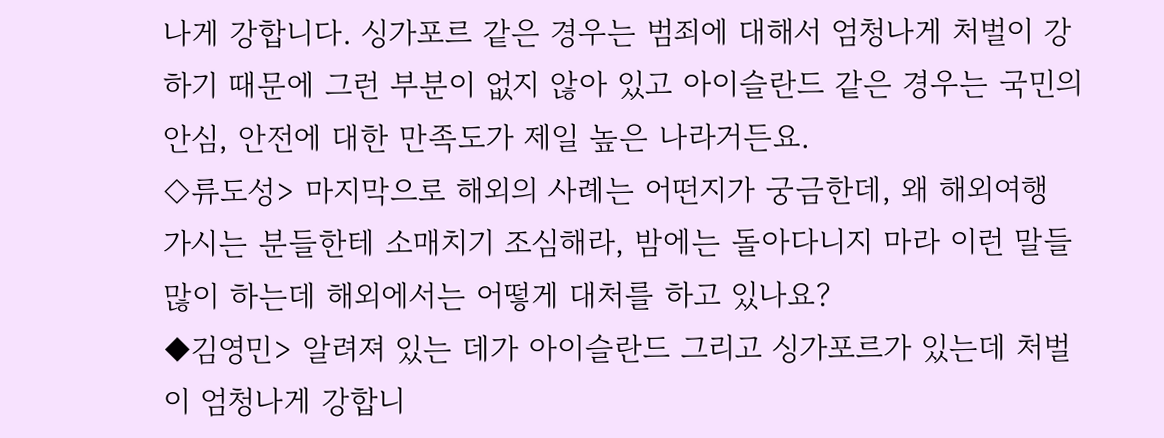나게 강합니다. 싱가포르 같은 경우는 범죄에 대해서 엄청나게 처벌이 강하기 때문에 그런 부분이 없지 않아 있고 아이슬란드 같은 경우는 국민의 안심, 안전에 대한 만족도가 제일 높은 나라거든요.
◇류도성> 마지막으로 해외의 사례는 어떤지가 궁금한데, 왜 해외여행 가시는 분들한테 소매치기 조심해라, 밤에는 돌아다니지 마라 이런 말들 많이 하는데 해외에서는 어떻게 대처를 하고 있나요?
◆김영민> 알려져 있는 데가 아이슬란드 그리고 싱가포르가 있는데 처벌이 엄청나게 강합니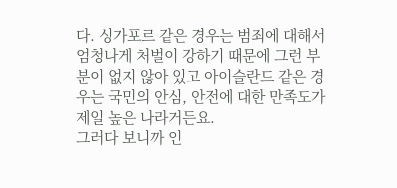다. 싱가포르 같은 경우는 범죄에 대해서 엄청나게 처벌이 강하기 때문에 그런 부분이 없지 않아 있고 아이슬란드 같은 경우는 국민의 안심, 안전에 대한 만족도가 제일 높은 나라거든요.
그러다 보니까 인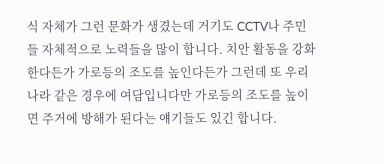식 자체가 그런 문화가 생겼는데 거기도 CCTV나 주민들 자체적으로 노력들을 많이 합니다. 치안 활동을 강화한다든가 가로등의 조도를 높인다든가 그런데 또 우리나라 같은 경우에 여담입니다만 가로등의 조도를 높이면 주거에 방해가 된다는 얘기들도 있긴 합니다.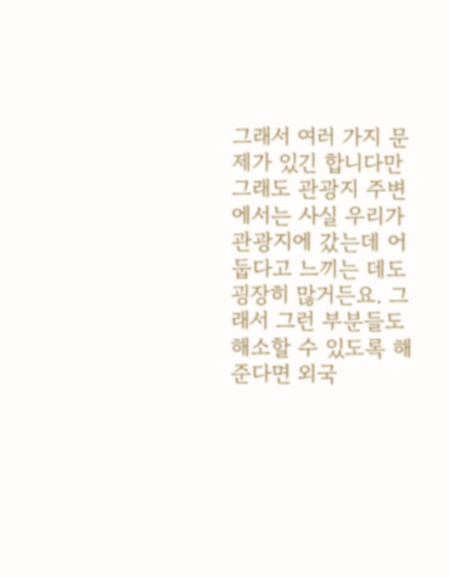그래서 여러 가지 문제가 있긴 합니다만 그래도 관광지 주변에서는 사실 우리가 관광지에 갔는데 어둡다고 느끼는 데도 굉장히 많거든요. 그래서 그런 부분들도 해소할 수 있도록 해 준다면 외국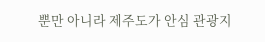뿐만 아니라 제주도가 안심 관광지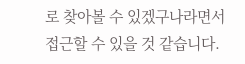로 찾아볼 수 있겠구나라면서 접근할 수 있을 것 같습니다.